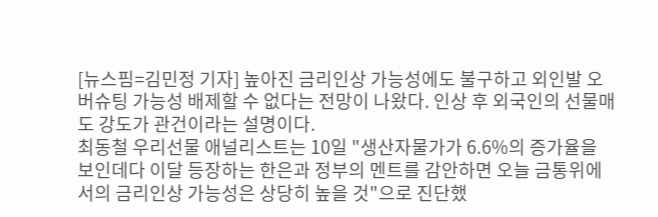[뉴스핌=김민정 기자] 높아진 금리인상 가능성에도 불구하고 외인발 오버슈팅 가능성 배제할 수 없다는 전망이 나왔다. 인상 후 외국인의 선물매도 강도가 관건이라는 설명이다.
최동철 우리선물 애널리스트는 10일 "생산자물가가 6.6%의 증가율을 보인데다 이달 등장하는 한은과 정부의 멘트를 감안하면 오늘 금통위에서의 금리인상 가능성은 상당히 높을 것"으로 진단했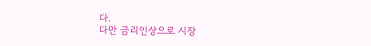다.
다만 금리인상으로 시장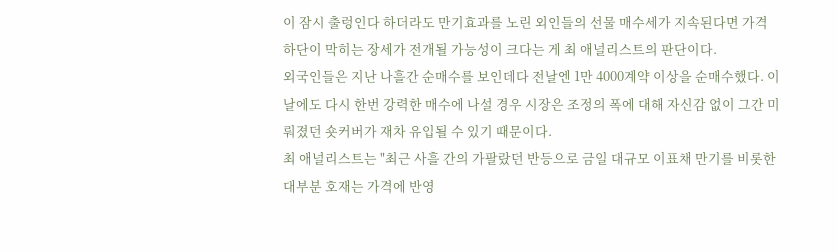이 잠시 출렁인다 하더라도 만기효과를 노린 외인들의 선물 매수세가 지속된다면 가격 하단이 막히는 장세가 전개될 가능성이 크다는 게 최 애널리스트의 판단이다.
외국인들은 지난 나흘간 순매수를 보인데다 전날엔 1만 4000계약 이상을 순매수했다. 이날에도 다시 한번 강력한 매수에 나설 경우 시장은 조정의 폭에 대해 자신감 없이 그간 미뤄졌던 숏커버가 재차 유입될 수 있기 때문이다.
최 애널리스트는 "최근 사흘 간의 가팔랐던 반등으로 금일 대규모 이표채 만기를 비롯한 대부분 호재는 가격에 반영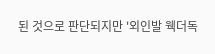된 것으로 판단되지만 '외인발 웩더독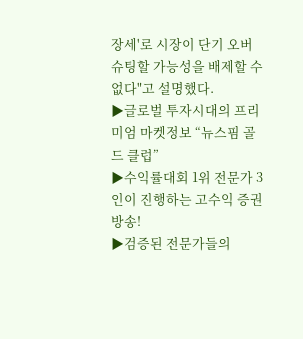장세'로 시장이 단기 오버슈팅할 가능성을 배제할 수 없다"고 설명했다.
▶글로벌 투자시대의 프리미엄 마켓정보 “뉴스핌 골드 클럽”
▶수익률대회 1위 전문가 3인이 진행하는 고수익 증권방송!
▶검증된 전문가들의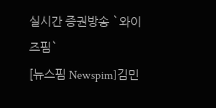실시간 증권방송 `와이즈핌`
[뉴스핌 Newspim]김민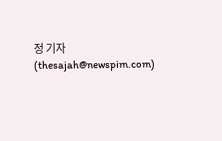정 기자 (thesajah@newspim.com)